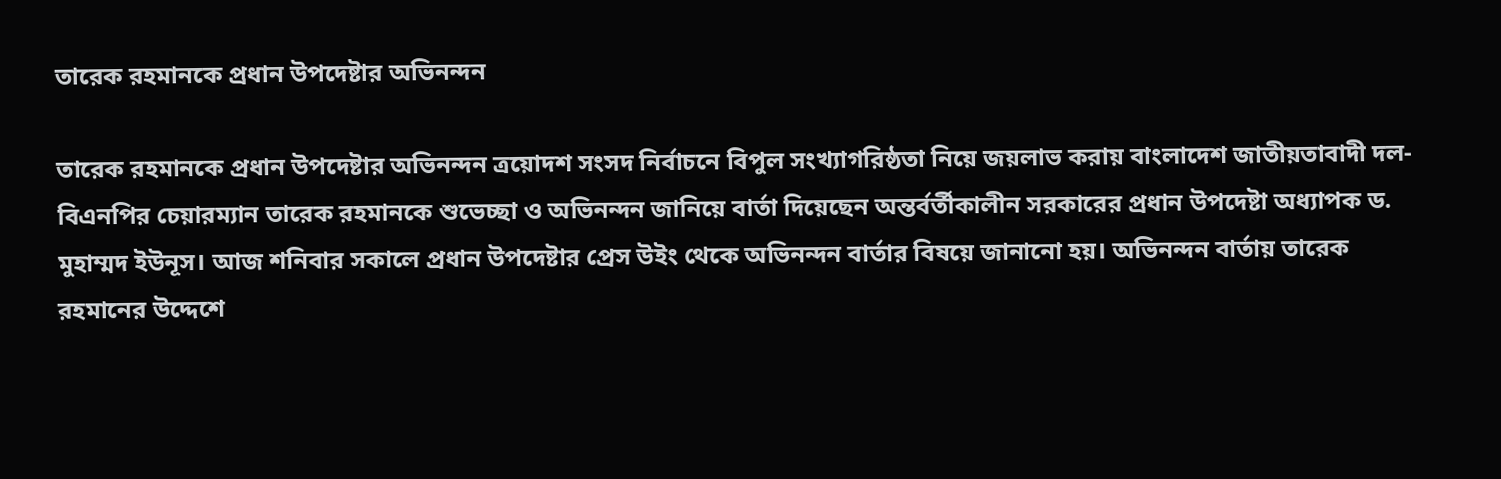তারেক রহমানকে প্রধান উপদেষ্টার অভিনন্দন

তারেক রহমানকে প্রধান উপদেষ্টার অভিনন্দন ত্রয়োদশ সংসদ নির্বাচনে বিপুল সংখ্যাগরিষ্ঠতা নিয়ে জয়লাভ করায় বাংলাদেশ জাতীয়তাবাদী দল- বিএনপির চেয়ারম্যান তারেক রহমানকে শুভেচ্ছা ও অভিনন্দন জানিয়ে বার্তা দিয়েছেন অন্তর্বর্তীকালীন সরকারের প্রধান উপদেষ্টা অধ্যাপক ড. মুহাম্মদ ইউনূস। আজ শনিবার সকালে প্রধান উপদেষ্টার প্রেস উইং থেকে অভিনন্দন বার্তার বিষয়ে জানানো হয়। অভিনন্দন বার্তায় তারেক রহমানের উদ্দেশে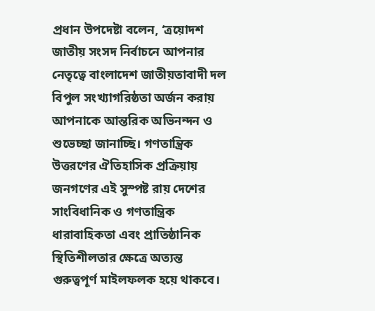প্রধান উপদেষ্টা বলেন, ‘ত্রয়োদশ জাতীয় সংসদ নির্বাচনে আপনার নেতৃত্বে বাংলাদেশ জাতীয়তাবাদী দল বিপুল সংখ্যাগরিষ্ঠতা অর্জন করায় আপনাকে আন্তরিক অভিনন্দন ও শুভেচ্ছা জানাচ্ছি। গণতান্ত্রিক উত্তরণের ঐতিহাসিক প্রক্রিয়ায় জনগণের এই সুস্পষ্ট রায় দেশের সাংবিধানিক ও গণতান্ত্রিক ধারাবাহিকতা এবং প্রাতিষ্ঠানিক স্থিতিশীলতার ক্ষেত্রে অত্যন্ত গুরুত্বপূর্ণ মাইলফলক হয়ে থাকবে।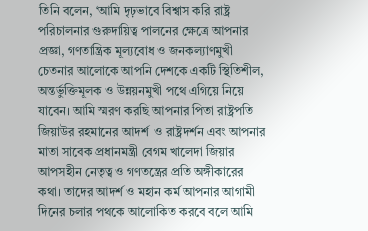তিনি বলেন, ‘আমি দৃঢ়ভাবে বিশ্বাস করি রাষ্ট্র পরিচালনার গুরুদায়িত্ব পালনের ক্ষেত্রে আপনার প্রজ্ঞা, গণতান্ত্রিক মূল্যবোধ ও জনকল্যাণমুখী চেতনার আলোকে আপনি দেশকে একটি স্থিতিশীল, অন্তর্ভুক্তিমূলক ও উন্নয়নমুখী পথে এগিয়ে নিয়ে যাবেন। আমি স্মরণ করছি আপনার পিতা রাষ্ট্রপতি জিয়াউর রহমানের আদর্শ  ও রাষ্ট্রদর্শন এবং আপনার মাতা সাবেক প্রধানমন্ত্রী বেগম খালেদা জিয়ার আপসহীন নেতৃত্ব ও গণতন্ত্রের প্রতি অঙ্গীকারের কথা। তাদের আদর্শ ও মহান কর্ম আপনার আগামী দিনের চলার পথকে আলোকিত করবে বলে আমি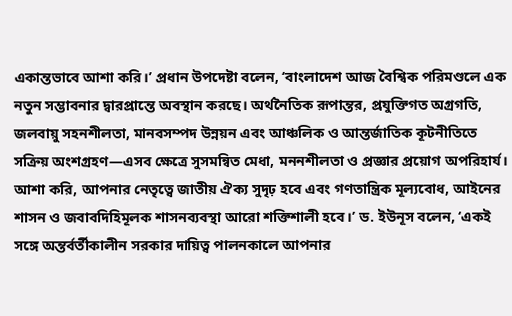একান্তভাবে আশা করি।’ প্রধান উপদেষ্টা বলেন, ‘বাংলাদেশ আজ বৈশ্বিক পরিমণ্ডলে এক নতুন সম্ভাবনার দ্বারপ্রান্তে অবস্থান করছে। অর্থনৈতিক রূপান্তর, প্রযুক্তিগত অগ্রগতি, জলবায়ু সহনশীলতা, মানবসম্পদ উন্নয়ন এবং আঞ্চলিক ও আন্তর্জাতিক কূটনীতিতে সক্রিয় অংশগ্রহণ—এসব ক্ষেত্রে সুসমন্বিত মেধা, মননশীলতা ও প্রজ্ঞার প্রয়োগ অপরিহার্য। আশা করি, আপনার নেতৃত্বে জাতীয় ঐক্য সুদৃঢ় হবে এবং গণতান্ত্রিক মূল্যবোধ, আইনের শাসন ও জবাবদিহিমূলক শাসনব্যবস্থা আরো শক্তিশালী হবে।’ ড. ইউনূস বলেন, ‘একই সঙ্গে অন্তর্বর্তীকালীন সরকার দায়িত্ব পালনকালে আপনার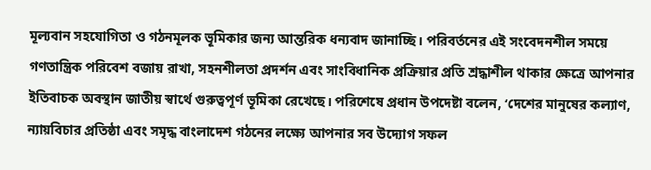মূল্যবান সহযোগিতা ও গঠনমূলক ভূমিকার জন্য আন্তরিক ধন্যবাদ জানাচ্ছি। পরিবর্তনের এই সংবেদনশীল সময়ে গণতান্ত্রিক পরিবেশ বজায় রাখা, সহনশীলতা প্রদর্শন এবং সাংবিধানিক প্রক্রিয়ার প্রতি শ্রদ্ধাশীল থাকার ক্ষেত্রে আপনার ইতিবাচক অবস্থান জাতীয় স্বার্থে গুরুত্বপূর্ণ ভূমিকা রেখেছে। পরিশেষে প্রধান উপদেষ্টা বলেন, ‘দেশের মানুষের কল্যাণ, ন্যায়বিচার প্রতিষ্ঠা এবং সমৃদ্ধ বাংলাদেশ গঠনের লক্ষ্যে আপনার সব উদ্যোগ সফল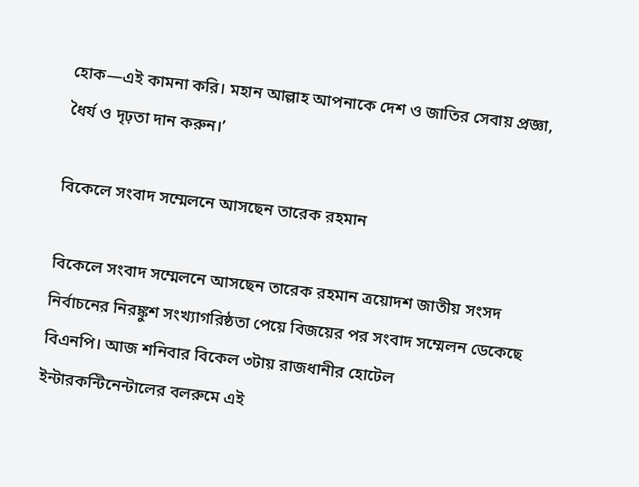হোক—এই কামনা করি। মহান আল্লাহ আপনাকে দেশ ও জাতির সেবায় প্রজ্ঞা, ধৈর্য ও দৃঢ়তা দান করুন।’

বিকেলে সংবাদ সম্মেলনে আসছেন তারেক রহমান

বিকেলে সংবাদ সম্মেলনে আসছেন তারেক রহমান ত্রয়োদশ জাতীয় সংসদ নির্বাচনের নিরঙ্কুশ সংখ্যাগরিষ্ঠতা পেয়ে বিজয়ের পর সংবাদ সম্মেলন ডেকেছে বিএনপি। আজ শনিবার বিকেল ৩টায় রাজধানীর হোটেল ইন্টারকন্টিনেন্টালের বলরুমে এই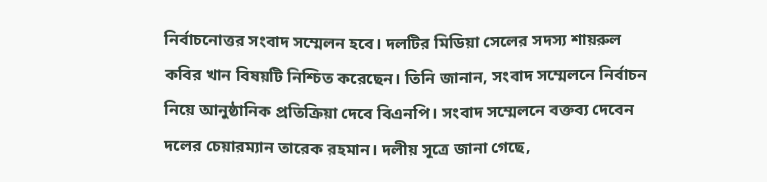নির্বাচনোত্তর সংবাদ সম্মেলন হবে। দলটির মিডিয়া সেলের সদস্য শায়রুল কবির খান বিষয়টি নিশ্চিত করেছেন। তিনি জানান, সংবাদ সম্মেলনে নির্বাচন নিয়ে আনুষ্ঠানিক প্রতিক্রিয়া দেবে বিএনপি। সংবাদ সম্মেলনে বক্তব্য দেবেন দলের চেয়ারম্যান তারেক রহমান। দলীয় সূত্রে জানা গেছে,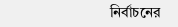নির্বাচনের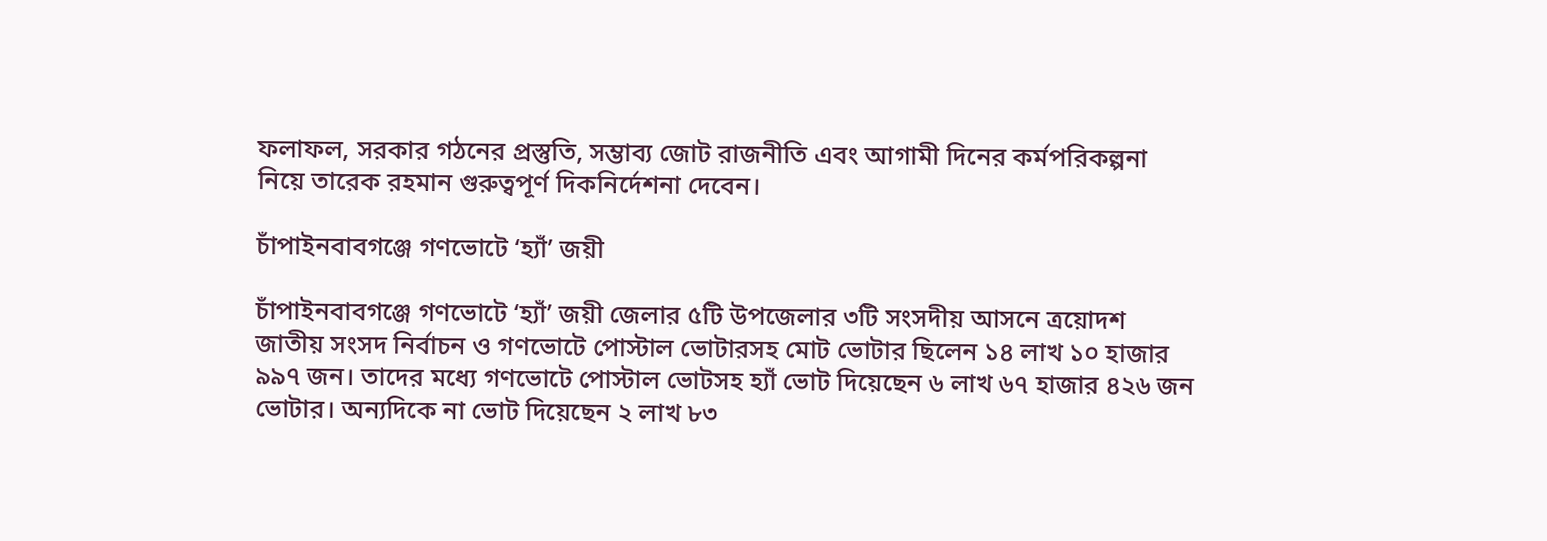ফলাফল, সরকার গঠনের প্রস্তুতি, সম্ভাব্য জোট রাজনীতি এবং আগামী দিনের কর্মপরিকল্পনা নিয়ে তারেক রহমান গুরুত্বপূর্ণ দিকনির্দেশনা দেবেন।

চাঁপাইনবাবগঞ্জে গণভোটে ‘হ্যাঁ’ জয়ী

চাঁপাইনবাবগঞ্জে গণভোটে ‘হ্যাঁ’ জয়ী জেলার ৫টি উপজেলার ৩টি সংসদীয় আসনে ত্রয়োদশ জাতীয় সংসদ নির্বাচন ও গণভোটে পোস্টাল ভোটারসহ মোট ভোটার ছিলেন ১৪ লাখ ১০ হাজার ৯৯৭ জন। তাদের মধ্যে গণভোটে পোস্টাল ভোটসহ হ্যাঁ ভোট দিয়েছেন ৬ লাখ ৬৭ হাজার ৪২৬ জন ভোটার। অন্যদিকে না ভোট দিয়েছেন ২ লাখ ৮৩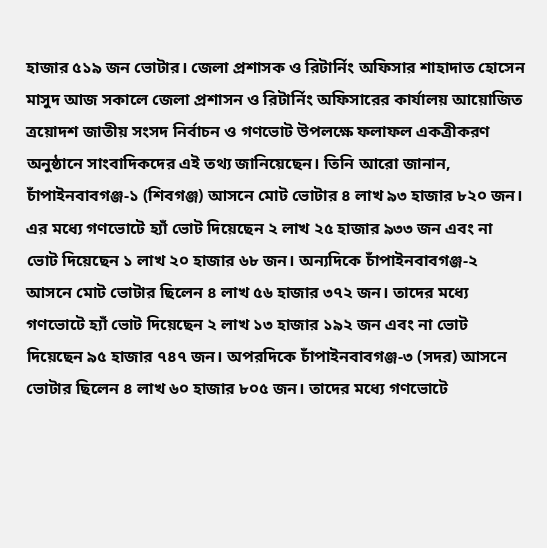হাজার ৫১৯ জন ভোটার। জেলা প্রশাসক ও রিটার্নিং অফিসার শাহাদাত হোসেন মাসুদ আজ সকালে জেলা প্রশাসন ও রিটার্নিং অফিসারের কার্যালয় আয়োজিত ত্রয়োদশ জাতীয় সংসদ নির্বাচন ও গণভোট উপলক্ষে ফলাফল একত্রীকরণ অনুষ্ঠানে সাংবাদিকদের এই তথ্য জানিয়েছেন। তিনি আরো জানান, চাঁপাইনবাবগঞ্জ-১ (শিবগঞ্জ) আসনে মোট ভোটার ৪ লাখ ৯৩ হাজার ৮২০ জন। এর মধ্যে গণভোটে হ্যাঁ ভোট দিয়েছেন ২ লাখ ২৫ হাজার ৯৩৩ জন এবং না ভোট দিয়েছেন ১ লাখ ২০ হাজার ৬৮ জন। অন্যদিকে চাঁপাইনবাবগঞ্জ-২ আসনে মোট ভোটার ছিলেন ৪ লাখ ৫৬ হাজার ৩৭২ জন। তাদের মধ্যে গণভোটে হ্যাঁ ভোট দিয়েছেন ২ লাখ ১৩ হাজার ১৯২ জন এবং না ভোট দিয়েছেন ৯৫ হাজার ৭৪৭ জন। অপরদিকে চাঁপাইনবাবগঞ্জ-৩ (সদর) আসনে ভোটার ছিলেন ৪ লাখ ৬০ হাজার ৮০৫ জন। তাদের মধ্যে গণভোটে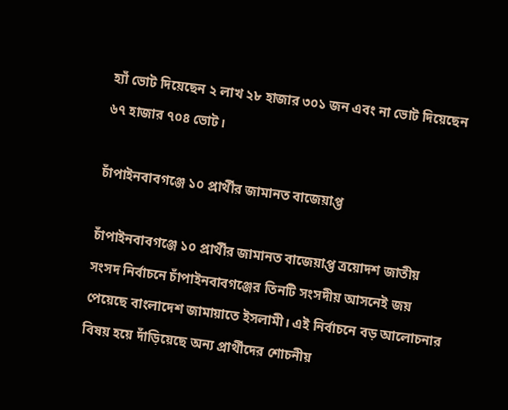হ্যাঁ ভোট দিয়েছেন ২ লাখ ২৮ হাজার ৩০১ জন এবং না ভোট দিয়েছেন ৬৭ হাজার ৭০৪ ভোট।

চাঁপাইনবাবগঞ্জে ১০ প্রার্থীর জামানত বাজেয়াপ্ত

চাঁপাইনবাবগঞ্জে ১০ প্রার্থীর জামানত বাজেয়াপ্ত ত্রয়োদশ জাতীয় সংসদ নির্বাচনে চাঁপাইনবাবগঞ্জের তিনটি সংসদীয় আসনেই জয় পেয়েছে বাংলাদেশ জামায়াতে ইসলামী। এই নির্বাচনে বড় আলোচনার বিষয় হয়ে দাঁড়িয়েছে অন্য প্রার্থীদের শোচনীয়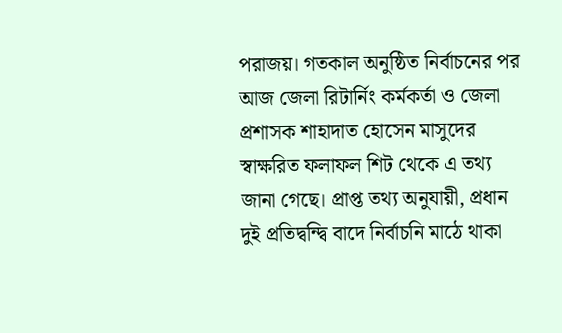পরাজয়। গতকাল অনুষ্ঠিত নির্বাচনের পর আজ জেলা রিটার্নিং কর্মকর্তা ও জেলা প্রশাসক শাহাদাত হোসেন মাসুদের স্বাক্ষরিত ফলাফল শিট থেকে এ তথ্য জানা গেছে। প্রাপ্ত তথ্য অনুযায়ী, প্রধান দুই প্রতিদ্বন্দ্বি বাদে নির্বাচনি মাঠে থাকা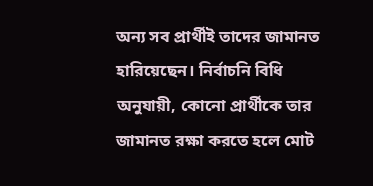অন্য সব প্রার্থীই তাদের জামানত হারিয়েছেন। নির্বাচনি বিধি অনুযায়ী, কোনো প্রার্থীকে তার জামানত রক্ষা করতে হলে মোট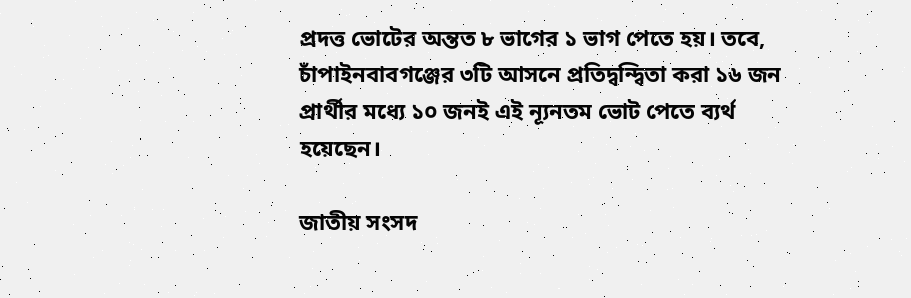প্রদত্ত ভোটের অন্তত ৮ ভাগের ১ ভাগ পেতে হয়। তবে, চাঁপাইনবাবগঞ্জের ৩টি আসনে প্রতিদ্বন্দ্বিতা করা ১৬ জন প্রার্থীর মধ্যে ১০ জনই এই ন্যূনতম ভোট পেতে ব্যর্থ হয়েছেন।

জাতীয় সংসদ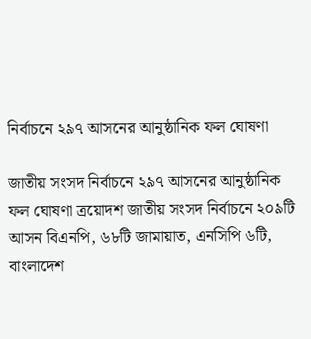নির্বাচনে ২৯৭ আসনের আনুষ্ঠানিক ফল ঘোষণা

জাতীয় সংসদ নির্বাচনে ২৯৭ আসনের আনুষ্ঠানিক ফল ঘোষণা ত্রয়োদশ জাতীয় সংসদ নির্বাচনে ২০৯টি আসন বিএনপি, ৬৮টি জামায়াত, এনসিপি ৬টি, বাংলাদেশ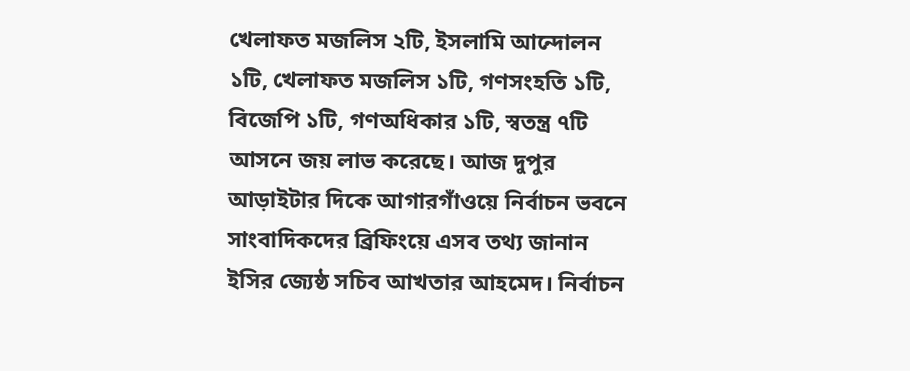খেলাফত মজলিস ২টি, ইসলামি আন্দোলন ১টি, খেলাফত মজলিস ১টি, গণসংহতি ১টি, বিজেপি ১টি, গণঅধিকার ১টি, স্বতন্ত্র ৭টি আসনে জয় লাভ করেছে। আজ দুপুর আড়াইটার দিকে আগারগাঁওয়ে নির্বাচন ভবনে সাংবাদিকদের ব্রিফিংয়ে এসব তথ্য জানান ইসির জ্যেষ্ঠ সচিব আখতার আহমেদ। নির্বাচন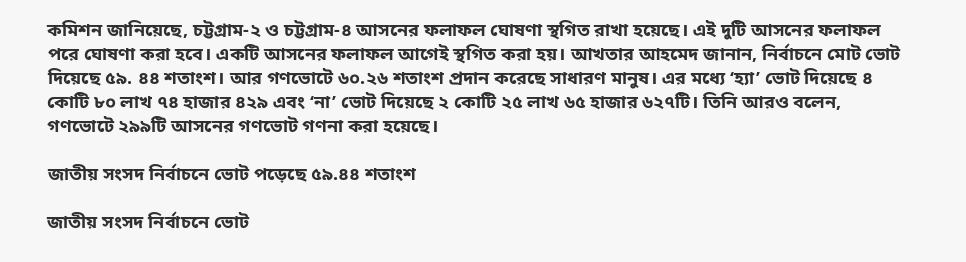কমিশন জানিয়েছে, চট্টগ্রাম-২ ও চট্টগ্রাম-৪ আসনের ফলাফল ঘোষণা স্থগিত রাখা হয়েছে। এই দুটি আসনের ফলাফল পরে ঘোষণা করা হবে। একটি আসনের ফলাফল আগেই স্থগিত করা হয়। আখতার আহমেদ জানান, নির্বাচনে মোট ভোট দিয়েছে ৫৯. ৪৪ শতাংশ। আর গণভোটে ৬০.২৬ শতাংশ প্রদান করেছে সাধারণ মানুষ। এর মধ্যে ‘হ্যা’ ভোট দিয়েছে ৪ কোটি ৮০ লাখ ৭৪ হাজার ৪২৯ এবং ‘না’ ভোট দিয়েছে ২ কোটি ২৫ লাখ ৬৫ হাজার ৬২৭টি। তিনি আরও বলেন, গণভোটে ২৯৯টি আসনের গণভোট গণনা করা হয়েছে।

জাতীয় সংসদ নির্বাচনে ভোট পড়েছে ৫৯.৪৪ শতাংশ

জাতীয় সংসদ নির্বাচনে ভোট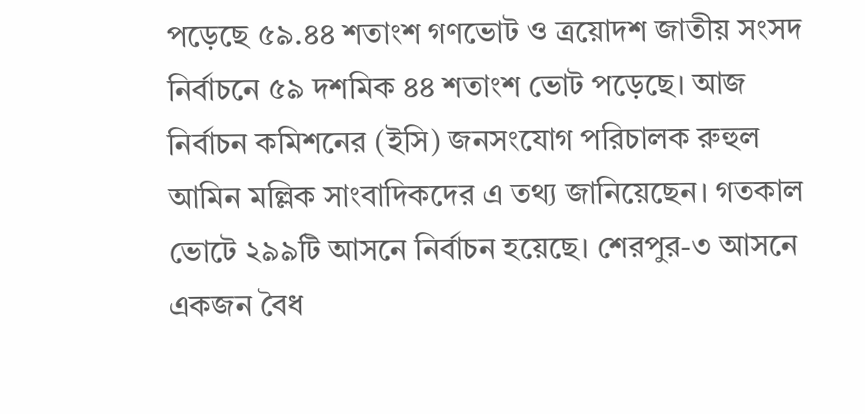পড়েছে ৫৯.৪৪ শতাংশ গণভোট ও ত্রয়োদশ জাতীয় সংসদ নির্বাচনে ৫৯ দশমিক ৪৪ শতাংশ ভোট পড়েছে। আজ নির্বাচন কমিশনের (ইসি) জনসংযোগ পরিচালক রুহুল আমিন মল্লিক সাংবাদিকদের এ তথ্য জানিয়েছেন। গতকাল ভোটে ২৯৯টি আসনে নির্বাচন হয়েছে। শেরপুর-৩ আসনে একজন বৈধ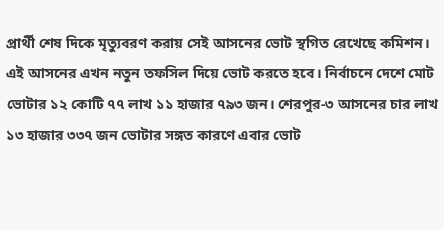প্রার্থী শেষ দিকে মৃত্যুবরণ করায় সেই আসনের ভোট স্থগিত রেখেছে কমিশন। এই আসনের এখন নতুন তফসিল দিয়ে ভোট করতে হবে। নির্বাচনে দেশে মোট ভোটার ১২ কোটি ৭৭ লাখ ১১ হাজার ৭৯৩ জন। শেরপুর-৩ আসনের চার লাখ ১৩ হাজার ৩৩৭ জন ভোটার সঙ্গত কারণে এবার ভোট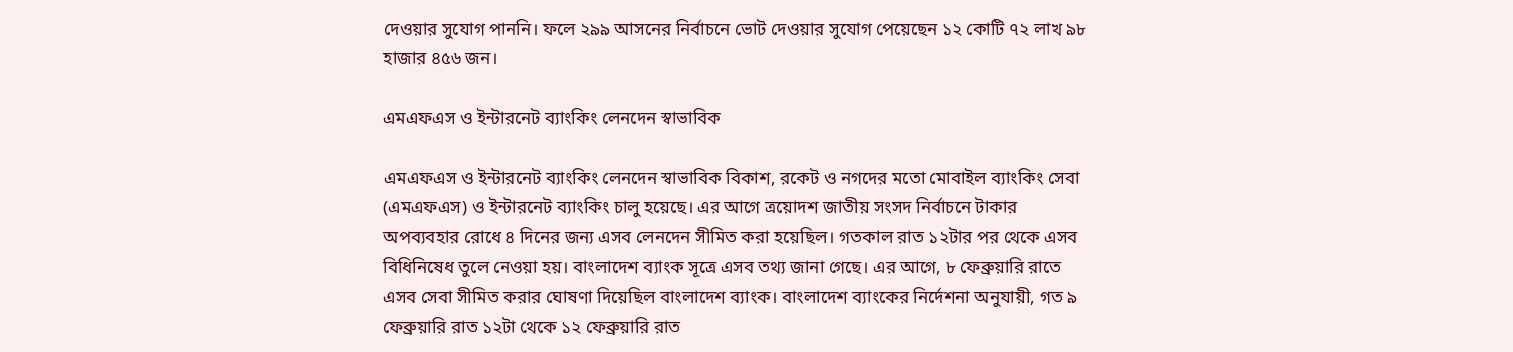দেওয়ার সুযোগ পাননি। ফলে ২৯৯ আসনের নির্বাচনে ভোট দেওয়ার সুযোগ পেয়েছেন ১২ কোটি ৭২ লাখ ৯৮ হাজার ৪৫৬ জন।

এমএফএস ও ইন্টারনেট ব্যাংকিং লেনদেন স্বাভাবিক

এমএফএস ও ইন্টারনেট ব্যাংকিং লেনদেন স্বাভাবিক বিকাশ, রকেট ও নগদের মতো মোবাইল ব্যাংকিং সেবা (এমএফএস) ও ইন্টারনেট ব্যাংকিং চালু হয়েছে। এর আগে ত্রয়োদশ জাতীয় সংসদ নির্বাচনে টাকার অপব্যবহার রোধে ৪ দিনের জন্য এসব লেনদেন সীমিত করা হয়েছিল। গতকাল রাত ১২টার পর থেকে এসব বিধিনিষেধ তুলে নেওয়া হয়। বাংলাদেশ ব্যাংক সূত্রে এসব তথ্য জানা গেছে। এর আগে, ৮ ফেব্রুয়ারি রাতে এসব সেবা সীমিত করার ঘোষণা দিয়েছিল বাংলাদেশ ব্যাংক। বাংলাদেশ ব্যাংকের নির্দেশনা অনুযায়ী, গত ৯ ফেব্রুয়ারি রাত ১২টা থেকে ১২ ফেব্রুয়ারি রাত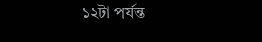১২টা পর্যন্ত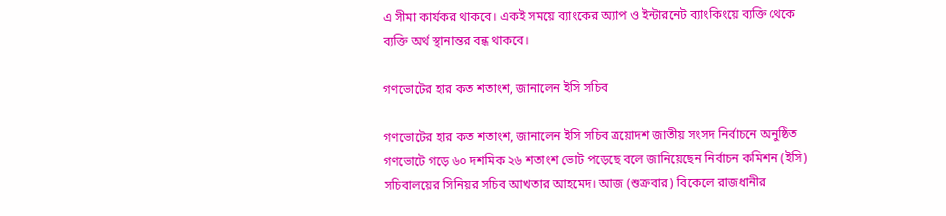এ সীমা কার্যকর থাকবে। একই সময়ে ব্যাংকের অ্যাপ ও ইন্টারনেট ব্যাংকিংয়ে ব্যক্তি থেকে ব্যক্তি অর্থ স্থানান্তর বন্ধ থাকবে।

গণভোটের হার কত শতাংশ, জানালেন ইসি সচিব

গণভোটের হার কত শতাংশ, জানালেন ইসি সচিব ত্রয়োদশ জাতীয় সংসদ নির্বাচনে অনুষ্ঠিত গণভোটে গড়ে ৬০ দশমিক ২৬ শতাংশ ভোট পড়েছে বলে জানিয়েছেন নির্বাচন কমিশন (ইসি) সচিবালয়ের সিনিয়র সচিব আখতার আহমেদ। আজ (শুক্রবার) বিকেলে রাজধানীর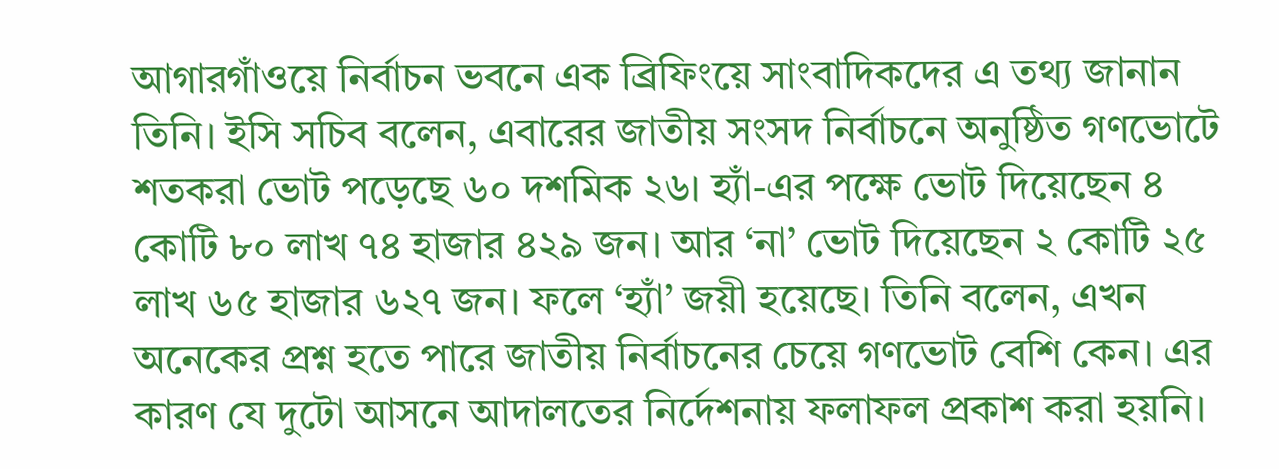আগারগাঁওয়ে নির্বাচন ভবনে এক ব্রিফিংয়ে সাংবাদিকদের এ তথ্য জানান তিনি। ইসি সচিব বলেন, এবারের জাতীয় সংসদ নির্বাচনে অনুষ্ঠিত গণভোটে শতকরা ভোট পড়েছে ৬০ দশমিক ২৬। হ্যাঁ-এর পক্ষে ভোট দিয়েছেন ৪ কোটি ৮০ লাখ ৭৪ হাজার ৪২৯ জন। আর ‘না’ ভোট দিয়েছেন ২ কোটি ২৫ লাখ ৬৫ হাজার ৬২৭ জন। ফলে ‘হ্যাঁ’ জয়ী হয়েছে। তিনি বলেন, এখন অনেকের প্রশ্ন হতে পারে জাতীয় নির্বাচনের চেয়ে গণভোট বেশি কেন। এর কারণ যে দুটো আসনে আদালতের নির্দেশনায় ফলাফল প্রকাশ করা হয়নি।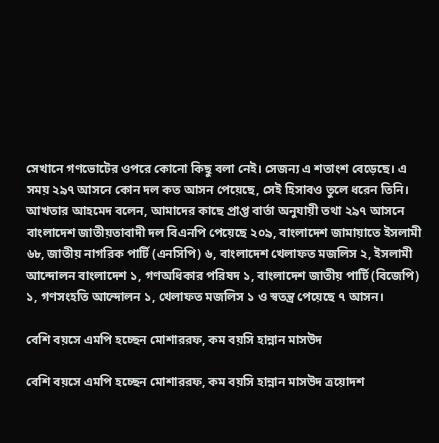সেখানে গণভোটের ওপরে কোনো কিছু বলা নেই। সেজন্য এ শতাংশ বেড়েছে। এ সময় ২৯৭ আসনে কোন দল কত আসন পেয়েছে, সেই হিসাবও তুলে ধরেন তিনি। আখতার আহমেদ বলেন, আমাদের কাছে প্রাপ্ত বার্তা অনুযায়ী তথা ২৯৭ আসনে বাংলাদেশ জাতীয়তাবাদী দল বিএনপি পেয়েছে ২০৯, বাংলাদেশ জামায়াতে ইসলামী ৬৮, জাতীয় নাগরিক পার্টি (এনসিপি) ৬, বাংলাদেশ খেলাফত মজলিস ২, ইসলামী আন্দোলন বাংলাদেশ ১, গণঅধিকার পরিষদ ১, বাংলাদেশ জাতীয় পার্টি (বিজেপি) ১, গণসংহতি আন্দোলন ১, খেলাফত মজলিস ১ ও স্বতন্ত্র পেয়েছে ৭ আসন।

বেশি বয়সে এমপি হচ্ছেন মোশাররফ, কম বয়সি হান্নান মাসউদ

বেশি বয়সে এমপি হচ্ছেন মোশাররফ, কম বয়সি হান্নান মাসউদ ত্রয়োদশ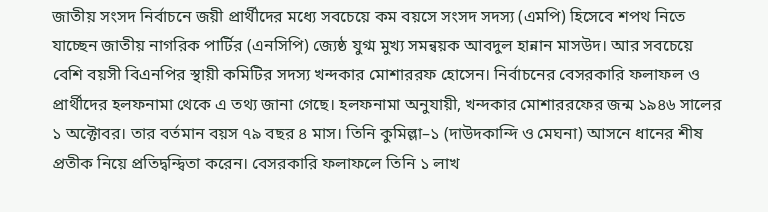জাতীয় সংসদ নির্বাচনে জয়ী প্রার্থীদের মধ্যে সবচেয়ে কম বয়সে সংসদ সদস্য (এমপি) হিসেবে শপথ নিতে যাচ্ছেন জাতীয় নাগরিক পার্টির (এনসিপি) জ্যেষ্ঠ যুগ্ম মুখ্য সমন্বয়ক আবদুল হান্নান মাসউদ। আর সবচেয়ে বেশি বয়সী বিএনপির স্থায়ী কমিটির সদস্য খন্দকার মোশাররফ হোসেন। নির্বাচনের বেসরকারি ফলাফল ও প্রার্থীদের হলফনামা থেকে এ তথ্য জানা গেছে। হলফনামা অনুযায়ী, খন্দকার মোশাররফের জন্ম ১৯৪৬ সালের ১ অক্টোবর। তার বর্তমান বয়স ৭৯ বছর ৪ মাস। তিনি কুমিল্লা–১ (দাউদকান্দি ও মেঘনা) আসনে ধানের শীষ প্রতীক নিয়ে প্রতিদ্বন্দ্বিতা করেন। বেসরকারি ফলাফলে তিনি ১ লাখ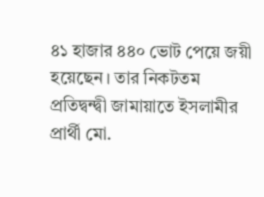৪১ হাজার ৪৪০ ভোট পেয়ে জয়ী হয়েছেন। তার নিকটতম প্রতিদ্বন্দ্বী জামায়াতে ইসলামীর প্রার্থী মো.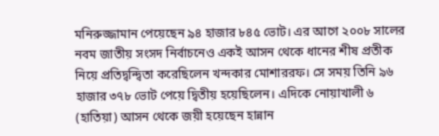মনিরুজ্জামান পেয়েছেন ৯৪ হাজার ৮৪৫ ভোট। এর আগে ২০০৮ সালের নবম জাতীয় সংসদ নির্বাচনেও একই আসন থেকে ধানের শীষ প্রতীক নিয়ে প্রতিদ্বন্দ্বিতা করেছিলেন খন্দকার মোশাররফ। সে সময় তিনি ৯৬ হাজার ৩৭৮ ভোট পেয়ে দ্বিতীয় হয়েছিলেন। এদিকে নোয়াখালী ৬ (হাতিয়া) আসন থেকে জয়ী হয়েছেন হান্নান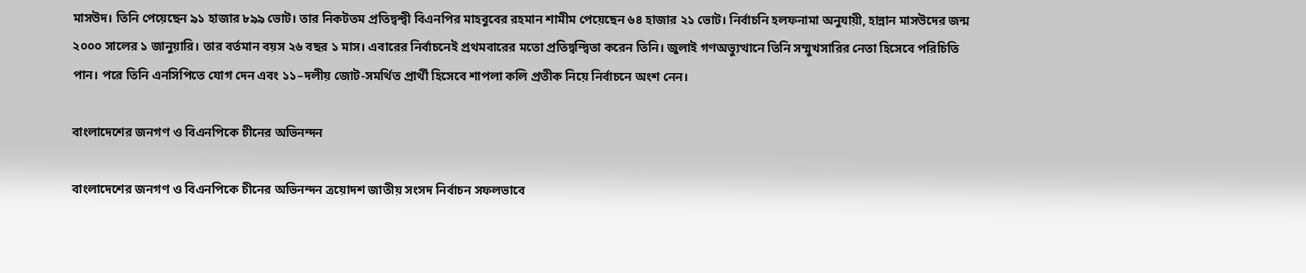মাসউদ। তিনি পেয়েছেন ৯১ হাজার ৮৯৯ ভোট। তার নিকটতম প্রতিদ্বন্দ্বী বিএনপির মাহবুবের রহমান শামীম পেয়েছেন ৬৪ হাজার ২১ ভোট। নির্বাচনি হলফনামা অনুযায়ী, হান্নান মাসউদের জন্ম ২০০০ সালের ১ জানুয়ারি। তার বর্তমান বয়স ২৬ বছর ১ মাস। এবারের নির্বাচনেই প্রথমবারের মতো প্রতিদ্বন্দ্বিতা করেন তিনি। জুলাই গণঅভ্যুত্থানে তিনি সম্মুখসারির নেতা হিসেবে পরিচিতি পান। পরে তিনি এনসিপিতে যোগ দেন এবং ১১–দলীয় জোট-সমর্থিত প্রার্থী হিসেবে শাপলা কলি প্রতীক নিয়ে নির্বাচনে অংশ নেন।

বাংলাদেশের জনগণ ও বিএনপিকে চীনের অভিনন্দন

বাংলাদেশের জনগণ ও বিএনপিকে চীনের অভিনন্দন ত্রয়োদশ জাতীয় সংসদ নির্বাচন সফলভাবে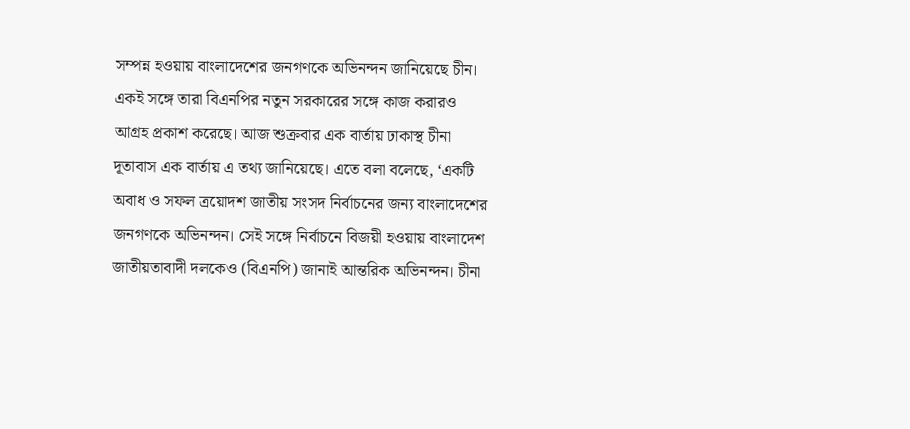সম্পন্ন হওয়ায় বাংলাদেশের জনগণকে অভিনন্দন জানিয়েছে চীন। একই সঙ্গে তারা বিএনপির নতুন সরকারের সঙ্গে কাজ করারও আগ্রহ প্রকাশ করেছে। আজ শুক্রবার এক বার্তায় ঢাকাস্থ চীনা দূতাবাস এক বার্তায় এ তথ্য জানিয়েছে। এতে বলা বলেছে, ‘একটি অবাধ ও সফল ত্রয়োদশ জাতীয় সংসদ নির্বাচনের জন্য বাংলাদেশের জনগণকে অভিনন্দন। সেই সঙ্গে নির্বাচনে বিজয়ী হওয়ায় বাংলাদেশ জাতীয়তাবাদী দলকেও (বিএনপি) জানাই আন্তরিক অভিনন্দন। চীনা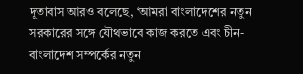দূতাবাস আরও বলেছে, ‘আমরা বাংলাদেশের নতুন সরকারের সঙ্গে যৌথভাবে কাজ করতে এবং চীন-বাংলাদেশ সম্পর্কের নতুন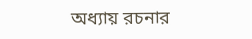অধ্যায় রচনার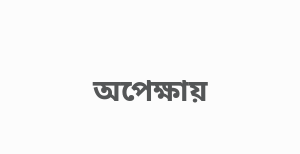অপেক্ষায়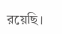রয়েছি।